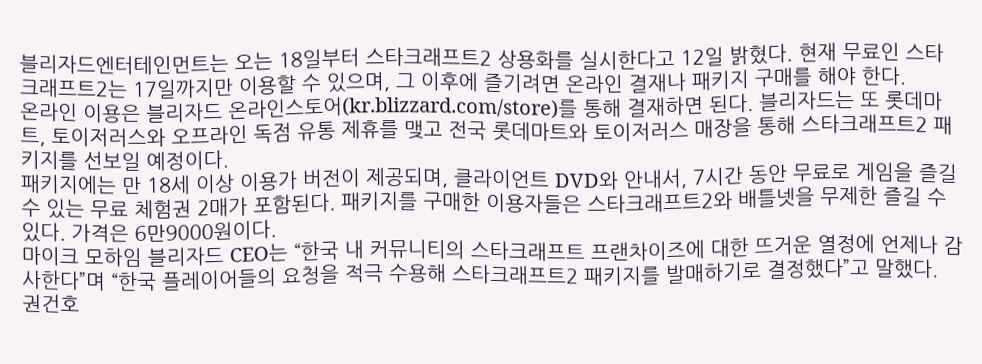블리자드엔터테인먼트는 오는 18일부터 스타크래프트2 상용화를 실시한다고 12일 밝혔다. 현재 무료인 스타크래프트2는 17일까지만 이용할 수 있으며, 그 이후에 즐기려면 온라인 결재나 패키지 구매를 해야 한다.
온라인 이용은 블리자드 온라인스토어(kr.blizzard.com/store)를 통해 결재하면 된다. 블리자드는 또 롯데마트, 토이저러스와 오프라인 독점 유통 제휴를 맺고 전국 롯데마트와 토이저러스 매장을 통해 스타크래프트2 패키지를 선보일 예정이다.
패키지에는 만 18세 이상 이용가 버전이 제공되며, 클라이언트 DVD와 안내서, 7시간 동안 무료로 게임을 즐길 수 있는 무료 체험권 2매가 포함된다. 패키지를 구매한 이용자들은 스타크래프트2와 배틀넷을 무제한 즐길 수 있다. 가격은 6만9000원이다.
마이크 모하임 블리자드 CEO는 “한국 내 커뮤니티의 스타크래프트 프랜차이즈에 대한 뜨거운 열정에 언제나 감사한다”며 “한국 플레이어들의 요청을 적극 수용해 스타크래프트2 패키지를 발매하기로 결정했다”고 말했다.
권건호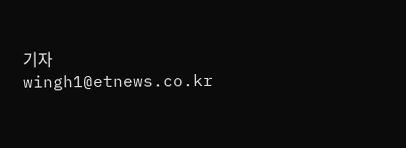기자 wingh1@etnews.co.kr